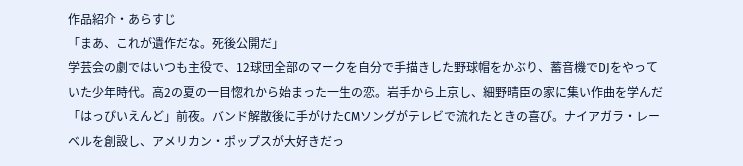作品紹介・あらすじ
「まあ、これが遺作だな。死後公開だ」
学芸会の劇ではいつも主役で、12球団全部のマークを自分で手描きした野球帽をかぶり、蓄音機でDJをやっていた少年時代。高2の夏の一目惚れから始まった一生の恋。岩手から上京し、細野晴臣の家に集い作曲を学んだ「はっぴいえんど」前夜。バンド解散後に手がけたCMソングがテレビで流れたときの喜び。ナイアガラ・レーベルを創設し、アメリカン・ポップスが大好きだっ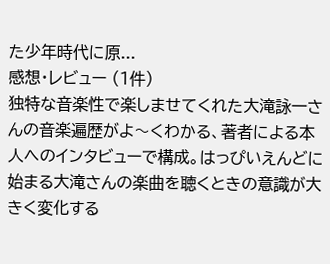た少年時代に原...
感想・レビュー (1件)
独特な音楽性で楽しませてくれた大滝詠一さんの音楽遍歴がよ〜くわかる、著者による本人へのインタビューで構成。はっぴいえんどに始まる大滝さんの楽曲を聴くときの意識が大きく変化する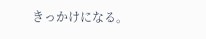きっかけになる。